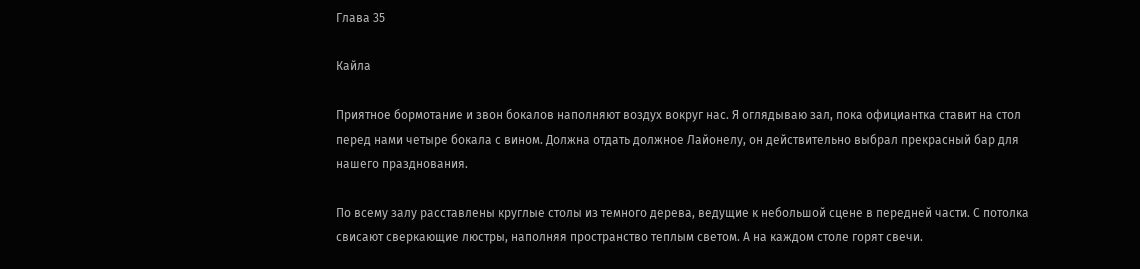Глава 35

Кайла

Приятное бормотание и звон бокалов наполняют воздух вокруг нас. Я оглядываю зал, пока официантка ставит на стол перед нами четыре бокала с вином. Должна отдать должное Лайонелу, он действительно выбрал прекрасный бар для нашего празднования.

По всему залу расставлены круглые столы из темного дерева, ведущие к небольшой сцене в передней части. С потолка свисают сверкающие люстры, наполняя пространство теплым светом. А на каждом столе горят свечи.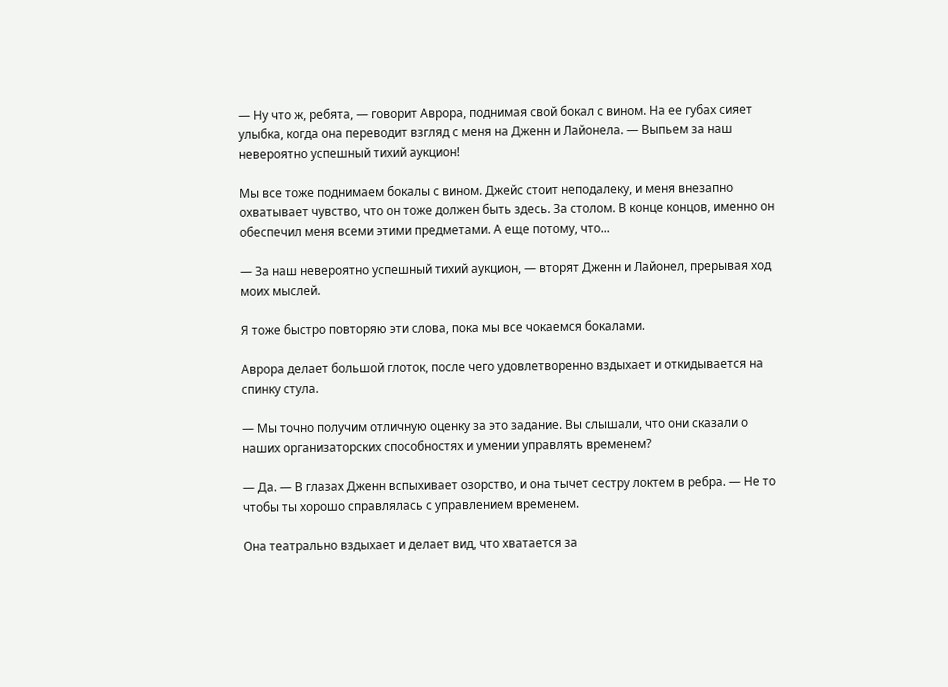— Ну что ж, ребята, — говорит Аврора, поднимая свой бокал с вином. На ее губах сияет улыбка, когда она переводит взгляд с меня на Дженн и Лайонела. — Выпьем за наш невероятно успешный тихий аукцион!

Мы все тоже поднимаем бокалы с вином. Джейс стоит неподалеку, и меня внезапно охватывает чувство, что он тоже должен быть здесь. За столом. В конце концов, именно он обеспечил меня всеми этими предметами. А еще потому, что...

— За наш невероятно успешный тихий аукцион, — вторят Дженн и Лайонел, прерывая ход моих мыслей.

Я тоже быстро повторяю эти слова, пока мы все чокаемся бокалами.

Аврора делает большой глоток, после чего удовлетворенно вздыхает и откидывается на спинку стула.

— Мы точно получим отличную оценку за это задание. Вы слышали, что они сказали о наших организаторских способностях и умении управлять временем?

— Да. — В глазах Дженн вспыхивает озорство, и она тычет сестру локтем в ребра. — Не то чтобы ты хорошо справлялась с управлением временем.

Она театрально вздыхает и делает вид, что хватается за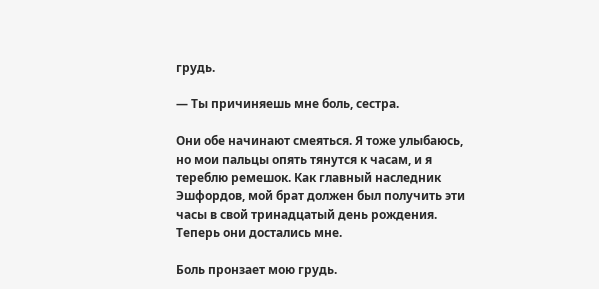грудь.

— Ты причиняешь мне боль, сестра.

Они обе начинают смеяться. Я тоже улыбаюсь, но мои пальцы опять тянутся к часам, и я тереблю ремешок. Как главный наследник Эшфордов, мой брат должен был получить эти часы в свой тринадцатый день рождения. Теперь они достались мне.

Боль пронзает мою грудь.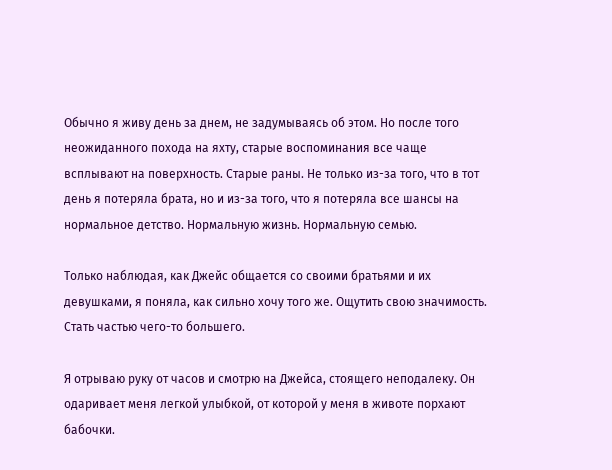Обычно я живу день за днем, не задумываясь об этом. Но после того неожиданного похода на яхту, старые воспоминания все чаще всплывают на поверхность. Старые раны. Не только из-за того, что в тот день я потеряла брата, но и из-за того, что я потеряла все шансы на нормальное детство. Нормальную жизнь. Нормальную семью.

Только наблюдая, как Джейс общается со своими братьями и их девушками, я поняла, как сильно хочу того же. Ощутить свою значимость. Стать частью чего-то большего.

Я отрываю руку от часов и смотрю на Джейса, стоящего неподалеку. Он одаривает меня легкой улыбкой, от которой у меня в животе порхают бабочки.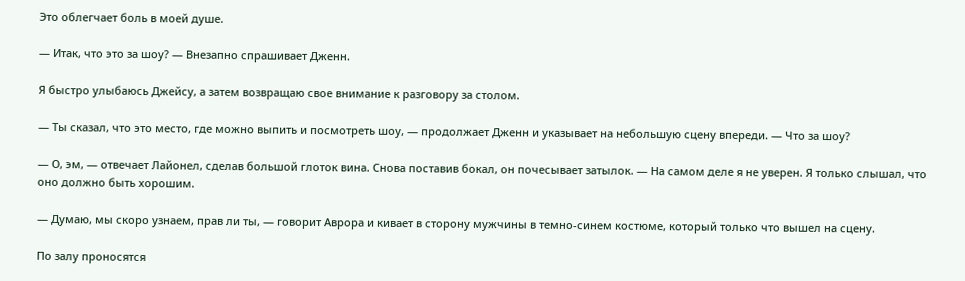Это облегчает боль в моей душе.

— Итак, что это за шоу? — Внезапно спрашивает Дженн.

Я быстро улыбаюсь Джейсу, а затем возвращаю свое внимание к разговору за столом.

— Ты сказал, что это место, где можно выпить и посмотреть шоу, — продолжает Дженн и указывает на небольшую сцену впереди. — Что за шоу?

— О, эм, — отвечает Лайонел, сделав большой глоток вина. Снова поставив бокал, он почесывает затылок. — На самом деле я не уверен. Я только слышал, что оно должно быть хорошим.

— Думаю, мы скоро узнаем, прав ли ты, — говорит Аврора и кивает в сторону мужчины в темно-синем костюме, который только что вышел на сцену.

По залу проносятся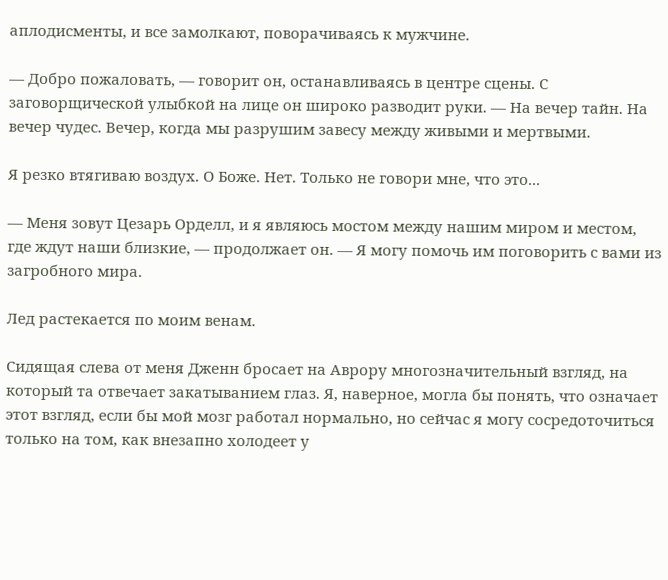аплодисменты, и все замолкают, поворачиваясь к мужчине.

— Добро пожаловать, — говорит он, останавливаясь в центре сцены. С заговорщической улыбкой на лице он широко разводит руки. — На вечер тайн. На вечер чудес. Вечер, когда мы разрушим завесу между живыми и мертвыми.

Я резко втягиваю воздух. О Боже. Нет. Только не говори мне, что это...

— Меня зовут Цезарь Орделл, и я являюсь мостом между нашим миром и местом, где ждут наши близкие, — продолжает он. — Я могу помочь им поговорить с вами из загробного мира.

Лед растекается по моим венам.

Сидящая слева от меня Дженн бросает на Аврору многозначительный взгляд, на который та отвечает закатыванием глаз. Я, наверное, могла бы понять, что означает этот взгляд, если бы мой мозг работал нормально, но сейчас я могу сосредоточиться только на том, как внезапно холодеет у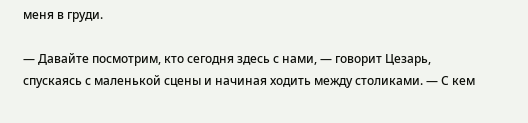меня в груди.

— Давайте посмотрим, кто сегодня здесь с нами, — говорит Цезарь, спускаясь с маленькой сцены и начиная ходить между столиками. — С кем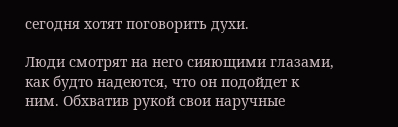сегодня хотят поговорить духи.

Люди смотрят на него сияющими глазами, как будто надеются, что он подойдет к ним. Обхватив рукой свои наручные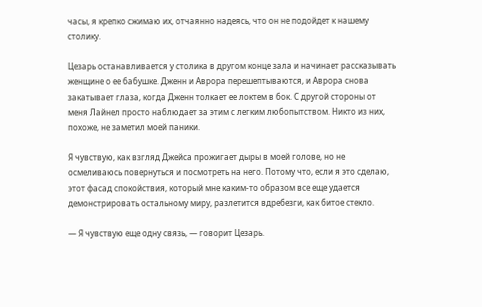часы, я крепко сжимаю их, отчаянно надеясь, что он не подойдет к нашему столику.

Цезарь останавливается у столика в другом конце зала и начинает рассказывать женщине о ее бабушке. Дженн и Аврора перешептываются, и Аврора снова закатывает глаза, когда Дженн толкает ее локтем в бок. С другой стороны от меня Лайнел просто наблюдает за этим с легким любопытством. Никто из них, похоже, не заметил моей паники.

Я чувствую, как взгляд Джейса прожигает дыры в моей голове, но не осмеливаюсь повернуться и посмотреть на него. Потому что, если я это сделаю, этот фасад спокойствия, который мне каким-то образом все еще удается демонстрировать остальному миру, разлетится вдребезги, как битое стекло.

— Я чувствую еще одну связь, — говорит Цезарь.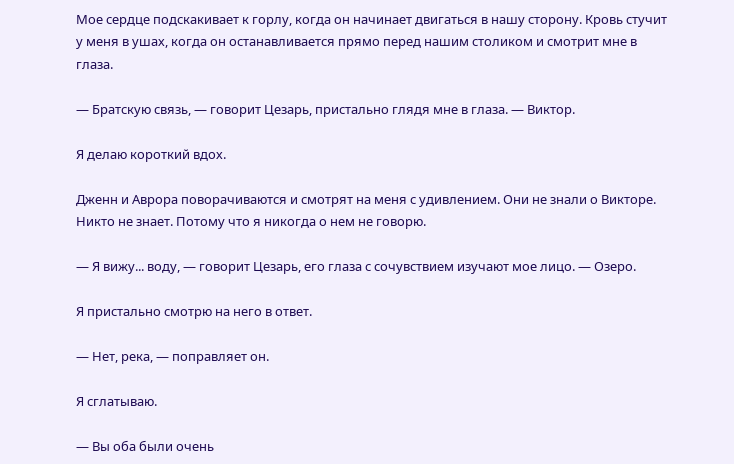Мое сердце подскакивает к горлу, когда он начинает двигаться в нашу сторону. Кровь стучит у меня в ушах, когда он останавливается прямо перед нашим столиком и смотрит мне в глаза.

— Братскую связь, — говорит Цезарь, пристально глядя мне в глаза. — Виктор.

Я делаю короткий вдох.

Дженн и Аврора поворачиваются и смотрят на меня с удивлением. Они не знали о Викторе. Никто не знает. Потому что я никогда о нем не говорю.

— Я вижу... воду, — говорит Цезарь, его глаза с сочувствием изучают мое лицо. — Озеро.

Я пристально смотрю на него в ответ.

— Нет, река, — поправляет он.

Я сглатываю.

— Вы оба были очень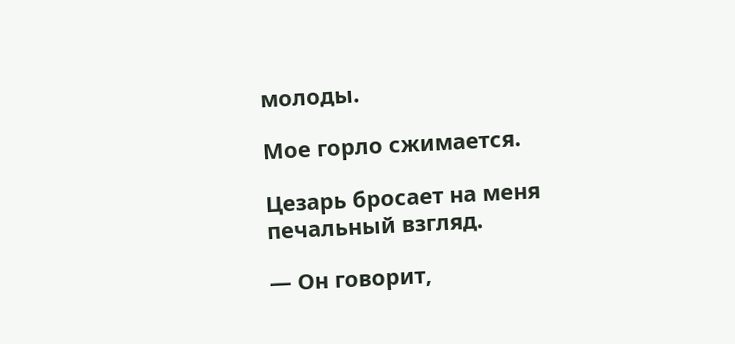молоды.

Мое горло сжимается.

Цезарь бросает на меня печальный взгляд.

— Он говорит,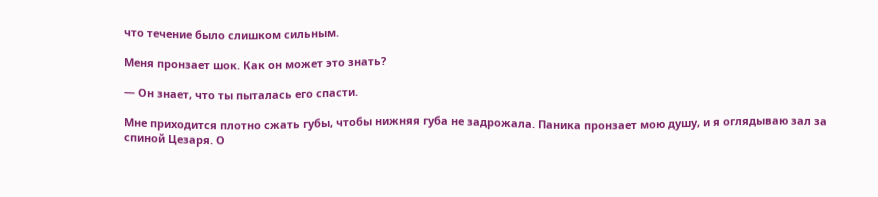что течение было слишком сильным.

Меня пронзает шок. Как он может это знать?

— Он знает, что ты пыталась его спасти.

Мне приходится плотно сжать губы, чтобы нижняя губа не задрожала. Паника пронзает мою душу, и я оглядываю зал за спиной Цезаря. О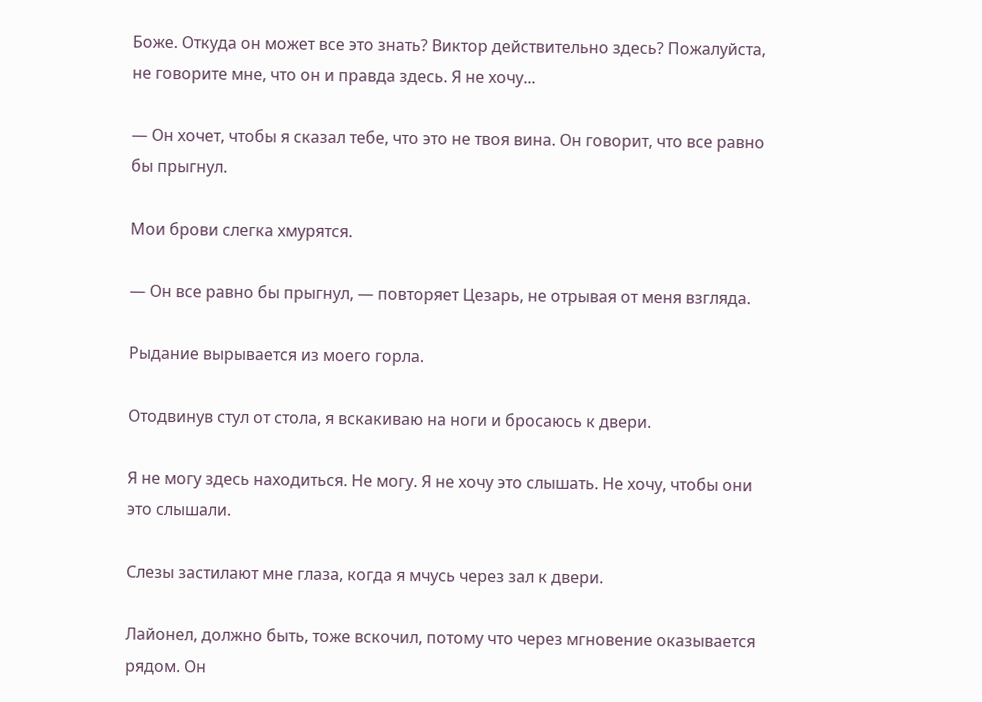Боже. Откуда он может все это знать? Виктор действительно здесь? Пожалуйста, не говорите мне, что он и правда здесь. Я не хочу...

— Он хочет, чтобы я сказал тебе, что это не твоя вина. Он говорит, что все равно бы прыгнул.

Мои брови слегка хмурятся.

— Он все равно бы прыгнул, — повторяет Цезарь, не отрывая от меня взгляда.

Рыдание вырывается из моего горла.

Отодвинув стул от стола, я вскакиваю на ноги и бросаюсь к двери.

Я не могу здесь находиться. Не могу. Я не хочу это слышать. Не хочу, чтобы они это слышали.

Слезы застилают мне глаза, когда я мчусь через зал к двери.

Лайонел, должно быть, тоже вскочил, потому что через мгновение оказывается рядом. Он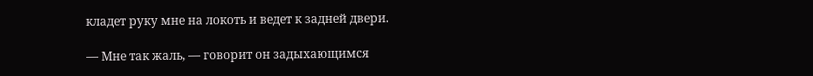кладет руку мне на локоть и ведет к задней двери.

— Мне так жаль, — говорит он задыхающимся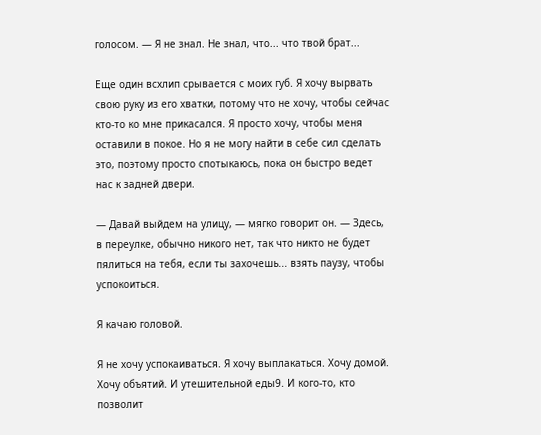голосом. — Я не знал. Не знал, что... что твой брат...

Еще один всхлип срывается с моих губ. Я хочу вырвать свою руку из его хватки, потому что не хочу, чтобы сейчас кто-то ко мне прикасался. Я просто хочу, чтобы меня оставили в покое. Но я не могу найти в себе сил сделать это, поэтому просто спотыкаюсь, пока он быстро ведет нас к задней двери.

— Давай выйдем на улицу, — мягко говорит он. — Здесь, в переулке, обычно никого нет, так что никто не будет пялиться на тебя, если ты захочешь... взять паузу, чтобы успокоиться.

Я качаю головой.

Я не хочу успокаиваться. Я хочу выплакаться. Хочу домой. Хочу объятий. И утешительной еды9. И кого-то, кто позволит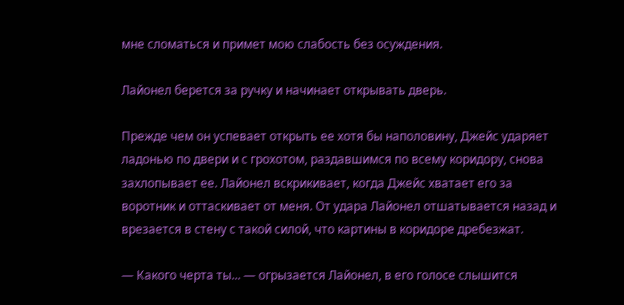мне сломаться и примет мою слабость без осуждения.

Лайонел берется за ручку и начинает открывать дверь.

Прежде чем он успевает открыть ее хотя бы наполовину, Джейс ударяет ладонью по двери и с грохотом, раздавшимся по всему коридору, снова захлопывает ее. Лайонел вскрикивает, когда Джейс хватает его за воротник и оттаскивает от меня. От удара Лайонел отшатывается назад и врезается в стену с такой силой, что картины в коридоре дребезжат.

— Какого черта ты... — огрызается Лайонел, в его голосе слышится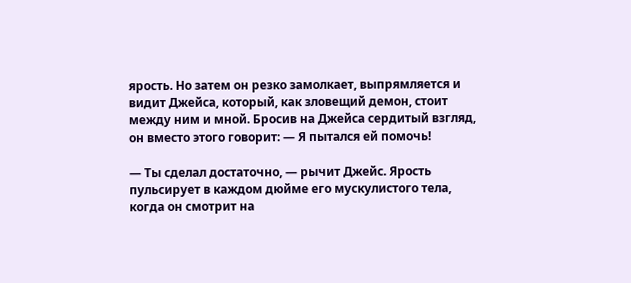ярость. Но затем он резко замолкает, выпрямляется и видит Джейса, который, как зловещий демон, стоит между ним и мной. Бросив на Джейса сердитый взгляд, он вместо этого говорит: — Я пытался ей помочь!

— Ты сделал достаточно, — рычит Джейс. Ярость пульсирует в каждом дюйме его мускулистого тела, когда он смотрит на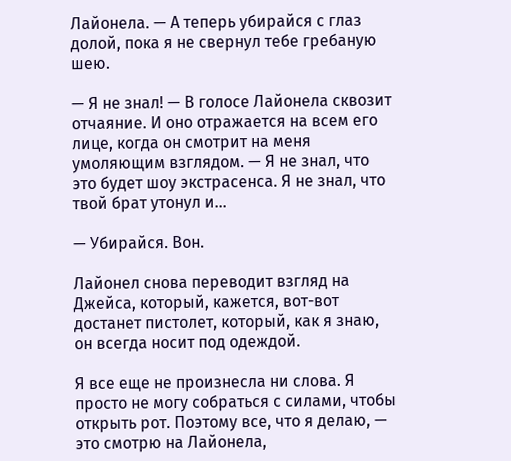Лайонела. — А теперь убирайся с глаз долой, пока я не свернул тебе гребаную шею.

— Я не знал! — В голосе Лайонела сквозит отчаяние. И оно отражается на всем его лице, когда он смотрит на меня умоляющим взглядом. — Я не знал, что это будет шоу экстрасенса. Я не знал, что твой брат утонул и...

— Убирайся. Вон.

Лайонел снова переводит взгляд на Джейса, который, кажется, вот-вот достанет пистолет, который, как я знаю, он всегда носит под одеждой.

Я все еще не произнесла ни слова. Я просто не могу собраться с силами, чтобы открыть рот. Поэтому все, что я делаю, — это смотрю на Лайонела,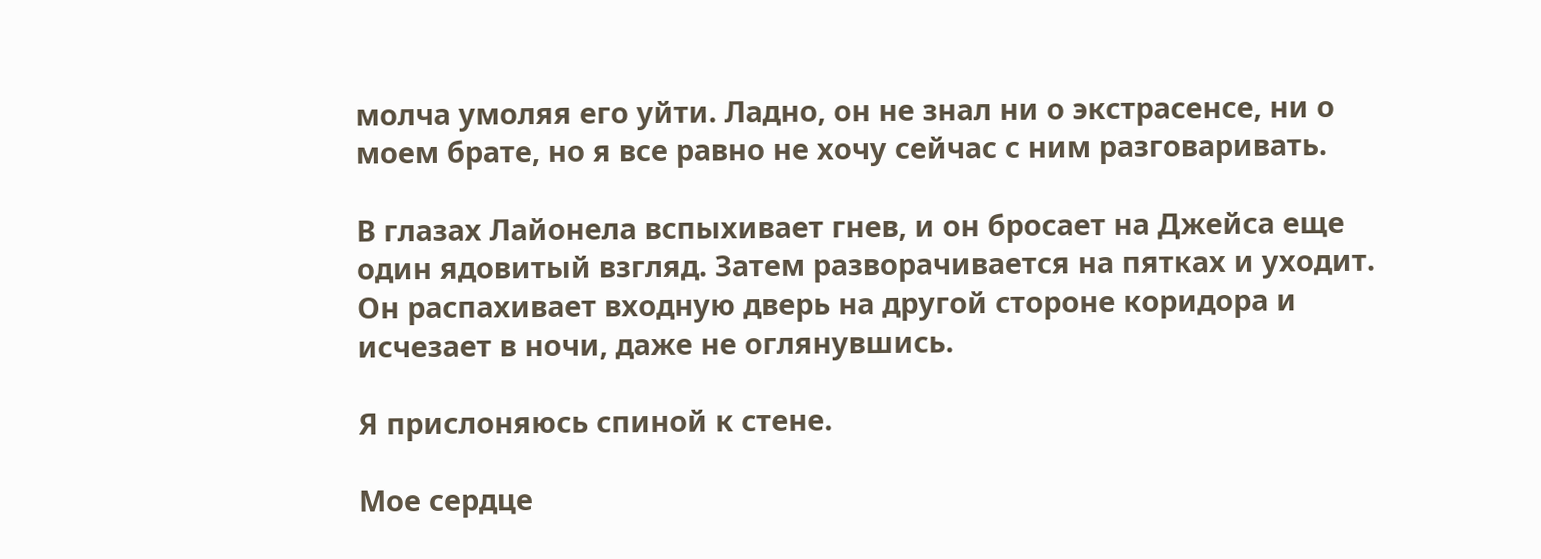молча умоляя его уйти. Ладно, он не знал ни о экстрасенсе, ни о моем брате, но я все равно не хочу сейчас с ним разговаривать.

В глазах Лайонела вспыхивает гнев, и он бросает на Джейса еще один ядовитый взгляд. Затем разворачивается на пятках и уходит. Он распахивает входную дверь на другой стороне коридора и исчезает в ночи, даже не оглянувшись.

Я прислоняюсь спиной к стене.

Мое сердце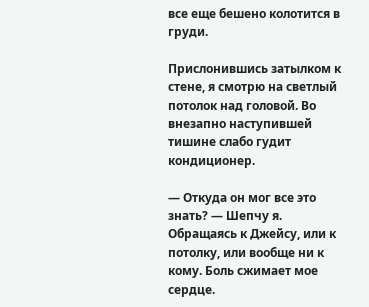все еще бешено колотится в груди.

Прислонившись затылком к стене, я смотрю на светлый потолок над головой. Во внезапно наступившей тишине слабо гудит кондиционер.

— Откуда он мог все это знать? — Шепчу я. Обращаясь к Джейсу, или к потолку, или вообще ни к кому. Боль сжимает мое сердце.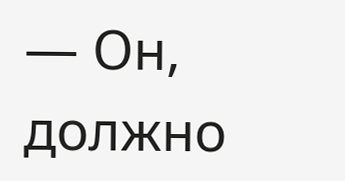— Он, должно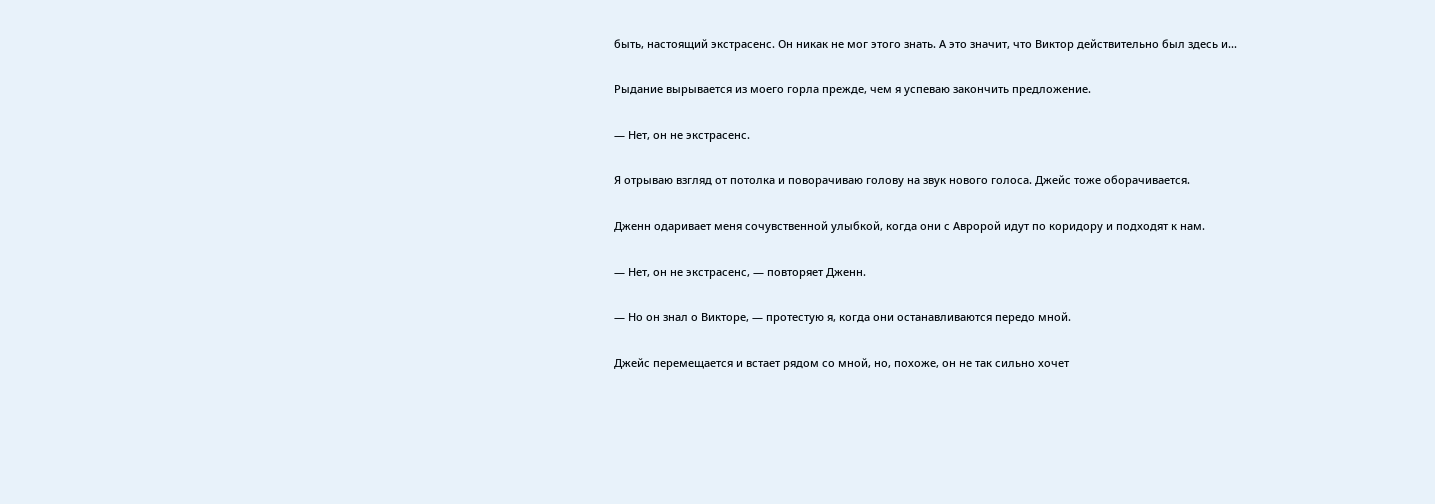быть, настоящий экстрасенс. Он никак не мог этого знать. А это значит, что Виктор действительно был здесь и...

Рыдание вырывается из моего горла прежде, чем я успеваю закончить предложение.

— Нет, он не экстрасенс.

Я отрываю взгляд от потолка и поворачиваю голову на звук нового голоса. Джейс тоже оборачивается.

Дженн одаривает меня сочувственной улыбкой, когда они с Авророй идут по коридору и подходят к нам.

— Нет, он не экстрасенс, — повторяет Дженн.

— Но он знал о Викторе, — протестую я, когда они останавливаются передо мной.

Джейс перемещается и встает рядом со мной, но, похоже, он не так сильно хочет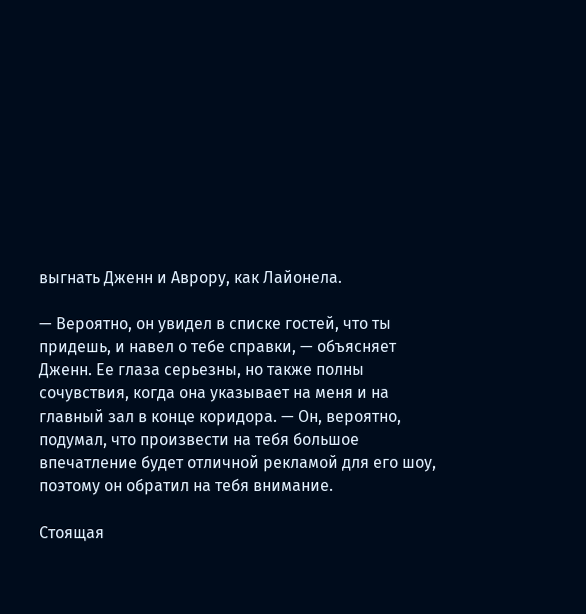выгнать Дженн и Аврору, как Лайонела.

— Вероятно, он увидел в списке гостей, что ты придешь, и навел о тебе справки, — объясняет Дженн. Ее глаза серьезны, но также полны сочувствия, когда она указывает на меня и на главный зал в конце коридора. — Он, вероятно, подумал, что произвести на тебя большое впечатление будет отличной рекламой для его шоу, поэтому он обратил на тебя внимание.

Стоящая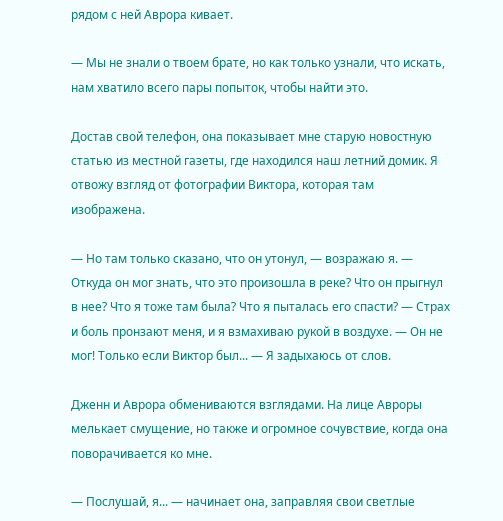рядом с ней Аврора кивает.

— Мы не знали о твоем брате, но как только узнали, что искать, нам хватило всего пары попыток, чтобы найти это.

Достав свой телефон, она показывает мне старую новостную статью из местной газеты, где находился наш летний домик. Я отвожу взгляд от фотографии Виктора, которая там изображена.

— Но там только сказано, что он утонул, — возражаю я. — Откуда он мог знать, что это произошла в реке? Что он прыгнул в нее? Что я тоже там была? Что я пыталась его спасти? — Страх и боль пронзают меня, и я взмахиваю рукой в воздухе. — Он не мог! Только если Виктор был... — Я задыхаюсь от слов.

Дженн и Аврора обмениваются взглядами. На лице Авроры мелькает смущение, но также и огромное сочувствие, когда она поворачивается ко мне.

— Послушай, я... — начинает она, заправляя свои светлые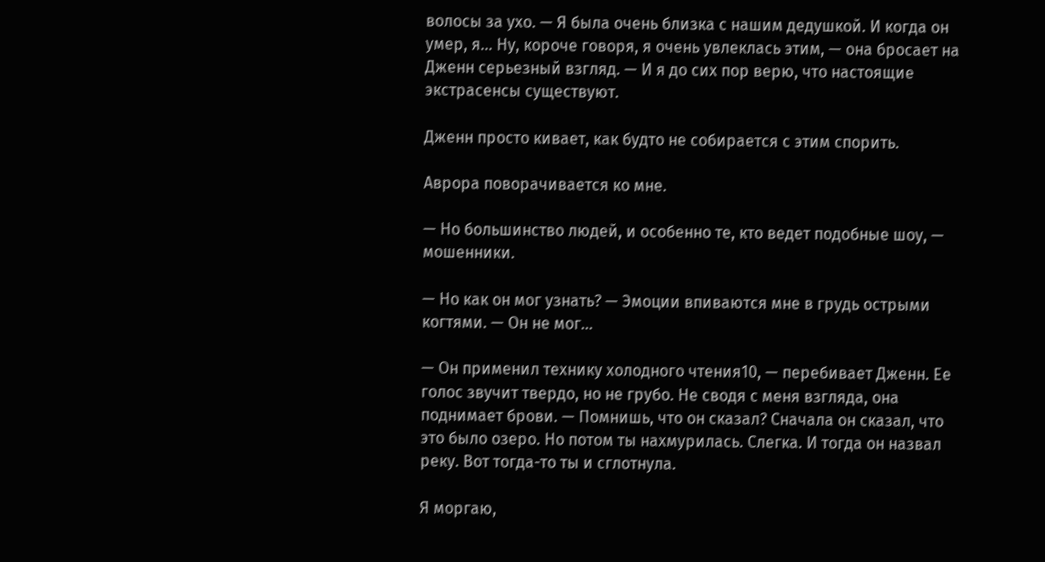волосы за ухо. — Я была очень близка с нашим дедушкой. И когда он умер, я... Ну, короче говоря, я очень увлеклась этим, — она бросает на Дженн серьезный взгляд. — И я до сих пор верю, что настоящие экстрасенсы существуют.

Дженн просто кивает, как будто не собирается с этим спорить.

Аврора поворачивается ко мне.

— Но большинство людей, и особенно те, кто ведет подобные шоу, — мошенники.

— Но как он мог узнать? — Эмоции впиваются мне в грудь острыми когтями. — Он не мог...

— Он применил технику холодного чтения10, — перебивает Дженн. Ее голос звучит твердо, но не грубо. Не сводя с меня взгляда, она поднимает брови. — Помнишь, что он сказал? Сначала он сказал, что это было озеро. Но потом ты нахмурилась. Слегка. И тогда он назвал реку. Вот тогда-то ты и сглотнула.

Я моргаю,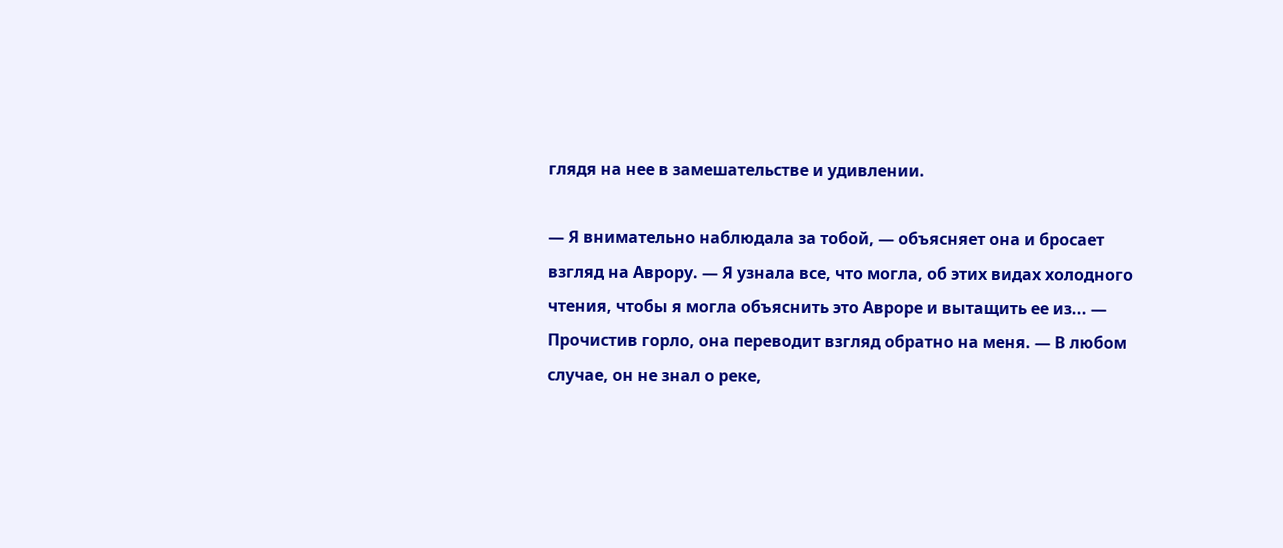глядя на нее в замешательстве и удивлении.

— Я внимательно наблюдала за тобой, — объясняет она и бросает взгляд на Аврору. — Я узнала все, что могла, об этих видах холодного чтения, чтобы я могла объяснить это Авроре и вытащить ее из... — Прочистив горло, она переводит взгляд обратно на меня. — В любом случае, он не знал о реке,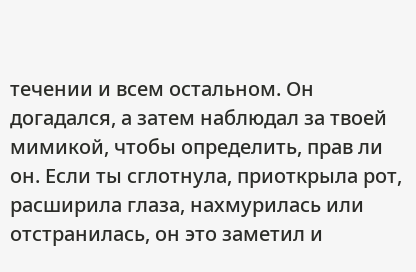течении и всем остальном. Он догадался, а затем наблюдал за твоей мимикой, чтобы определить, прав ли он. Если ты сглотнула, приоткрыла рот, расширила глаза, нахмурилась или отстранилась, он это заметил и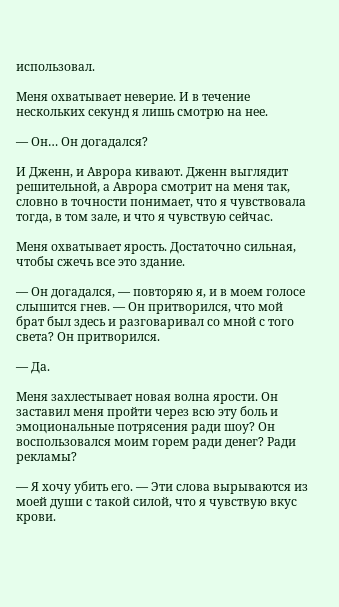использовал.

Меня охватывает неверие. И в течение нескольких секунд я лишь смотрю на нее.

— Он… Он догадался?

И Дженн, и Аврора кивают. Дженн выглядит решительной, а Аврора смотрит на меня так, словно в точности понимает, что я чувствовала тогда, в том зале, и что я чувствую сейчас.

Меня охватывает ярость. Достаточно сильная, чтобы сжечь все это здание.

— Он догадался, — повторяю я, и в моем голосе слышится гнев. — Он притворился, что мой брат был здесь и разговаривал со мной с того света? Он притворился.

— Да.

Меня захлестывает новая волна ярости. Он заставил меня пройти через всю эту боль и эмоциональные потрясения ради шоу? Он воспользовался моим горем ради денег? Ради рекламы?

— Я хочу убить его. — Эти слова вырываются из моей души с такой силой, что я чувствую вкус крови.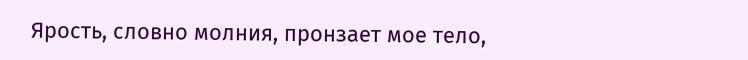Ярость, словно молния, пронзает мое тело,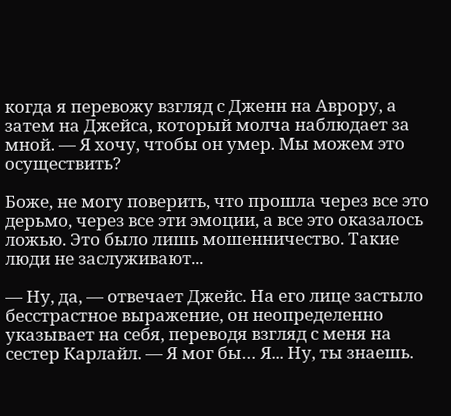когда я перевожу взгляд с Дженн на Аврору, а затем на Джейса, который молча наблюдает за мной. — Я хочу, чтобы он умер. Мы можем это осуществить?

Боже, не могу поверить, что прошла через все это дерьмо, через все эти эмоции, а все это оказалось ложью. Это было лишь мошенничество. Такие люди не заслуживают...

— Ну, да, — отвечает Джейс. На его лице застыло бесстрастное выражение, он неопределенно указывает на себя, переводя взгляд с меня на сестер Карлайл. — Я мог бы… Я... Ну, ты знаешь.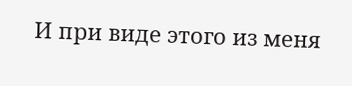И при виде этого из меня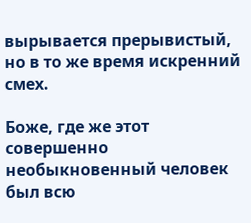вырывается прерывистый, но в то же время искренний смех.

Боже, где же этот совершенно необыкновенный человек был всю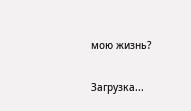мою жизнь?

Загрузка...